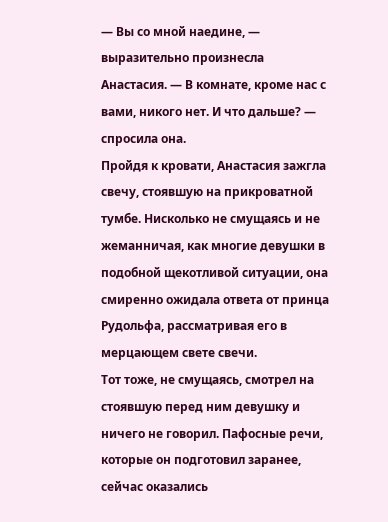— Вы со мной наедине, — выразительно произнесла Анастасия. — В комнате, кроме нас с вами, никого нет. И что дальше? — спросила она.
Пройдя к кровати, Анастасия зажгла свечу, стоявшую на прикроватной тумбе. Нисколько не смущаясь и не жеманничая, как многие девушки в подобной щекотливой ситуации, она смиренно ожидала ответа от принца Рудольфа, рассматривая его в мерцающем свете свечи.
Тот тоже, не смущаясь, смотрел на стоявшую перед ним девушку и ничего не говорил. Пафосные речи, которые он подготовил заранее, сейчас оказались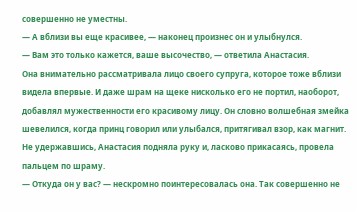совершенно не уместны.
— А вблизи вы еще красивее, — наконец произнес он и улыбнулся.
— Вам это только кажется, ваше высочество, — ответила Анастасия.
Она внимательно рассматривала лицо своего супруга, которое тоже вблизи видела впервые. И даже шрам на щеке нисколько его не портил, наоборот, добавлял мужественности его красивому лицу. Он словно волшебная змейка шевелился, когда принц говорил или улыбался, притягивал взор, как магнит.
Не удержавшись, Анастасия подняла руку и, ласково прикасаясь, провела пальцем по шраму.
— Откуда он у вас? — нескромно поинтересовалась она. Так совершенно не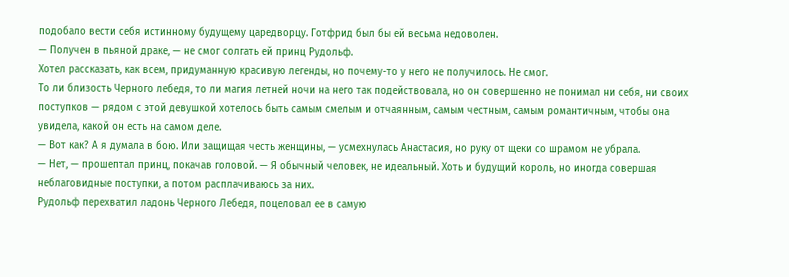подобало вести себя истинному будущему царедворцу. Готфрид был бы ей весьма недоволен.
— Получен в пьяной драке, — не смог солгать ей принц Рудольф.
Хотел рассказать, как всем, придуманную красивую легенды, но почему-то у него не получилось. Не смог.
То ли близость Черного лебедя, то ли магия летней ночи на него так подействовала, но он совершенно не понимал ни себя, ни своих поступков — рядом с этой девушкой хотелось быть самым смелым и отчаянным, самым честным, самым романтичным, чтобы она увидела, какой он есть на самом деле.
— Вот как? А я думала в бою. Или защищая честь женщины, — усмехнулась Анастасия, но руку от щеки со шрамом не убрала.
— Нет, — прошептал принц, покачав головой. — Я обычный человек, не идеальный. Хоть и будущий король, но иногда совершая неблаговидные поступки, а потом расплачиваюсь за них.
Рудольф перехватил ладонь Черного Лебедя, поцеловал ее в самую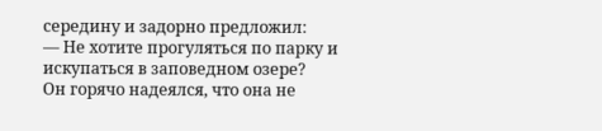середину и задорно предложил:
— Не хотите прогуляться по парку и искупаться в заповедном озере?
Он горячо надеялся, что она не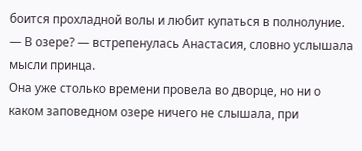боится прохладной волы и любит купаться в полнолуние.
— В озере? — встрепенулась Анастасия, словно услышала мысли принца.
Она уже столько времени провела во дворце, но ни о каком заповедном озере ничего не слышала, при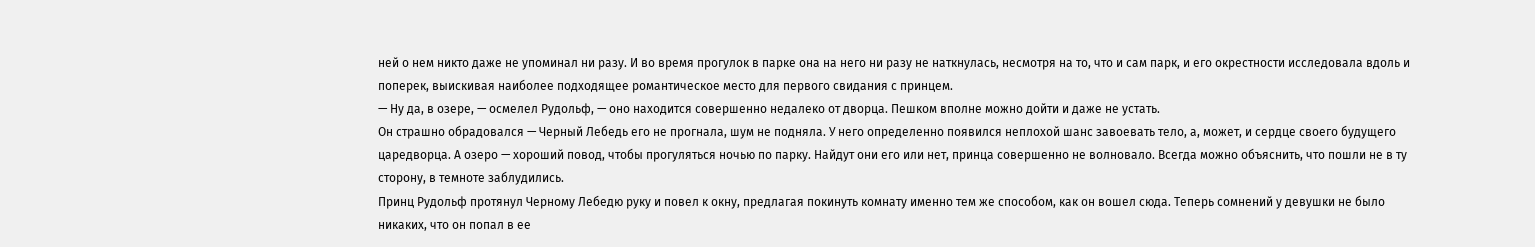ней о нем никто даже не упоминал ни разу. И во время прогулок в парке она на него ни разу не наткнулась, несмотря на то, что и сам парк, и его окрестности исследовала вдоль и поперек, выискивая наиболее подходящее романтическое место для первого свидания с принцем.
— Ну да, в озере, — осмелел Рудольф, — оно находится совершенно недалеко от дворца. Пешком вполне можно дойти и даже не устать.
Он страшно обрадовался — Черный Лебедь его не прогнала, шум не подняла. У него определенно появился неплохой шанс завоевать тело, а, может, и сердце своего будущего царедворца. А озеро — хороший повод, чтобы прогуляться ночью по парку. Найдут они его или нет, принца совершенно не волновало. Всегда можно объяснить, что пошли не в ту сторону, в темноте заблудились.
Принц Рудольф протянул Черному Лебедю руку и повел к окну, предлагая покинуть комнату именно тем же способом, как он вошел сюда. Теперь сомнений у девушки не было никаких, что он попал в ее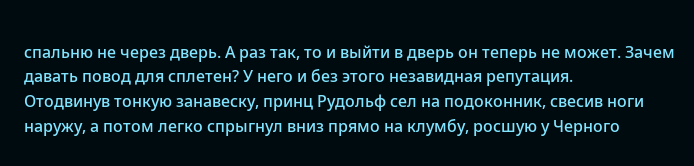спальню не через дверь. А раз так, то и выйти в дверь он теперь не может. Зачем давать повод для сплетен? У него и без этого незавидная репутация.
Отодвинув тонкую занавеску, принц Рудольф сел на подоконник, свесив ноги наружу, а потом легко спрыгнул вниз прямо на клумбу, росшую у Черного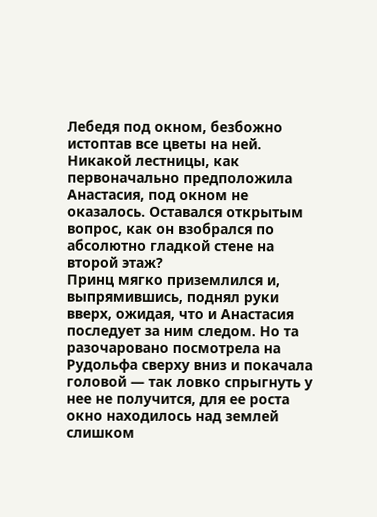Лебедя под окном, безбожно истоптав все цветы на ней. Никакой лестницы, как первоначально предположила Анастасия, под окном не оказалось. Оставался открытым вопрос, как он взобрался по абсолютно гладкой стене на второй этаж?
Принц мягко приземлился и, выпрямившись, поднял руки вверх, ожидая, что и Анастасия последует за ним следом. Но та разочаровано посмотрела на Рудольфа сверху вниз и покачала головой — так ловко спрыгнуть у нее не получится, для ее роста окно находилось над землей слишком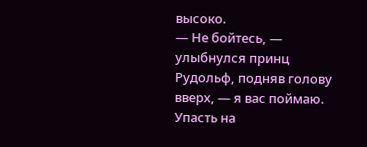высоко.
— Не бойтесь, — улыбнулся принц Рудольф, подняв голову вверх, — я вас поймаю. Упасть на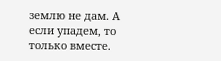землю не дам. А если упадем, то только вместе.